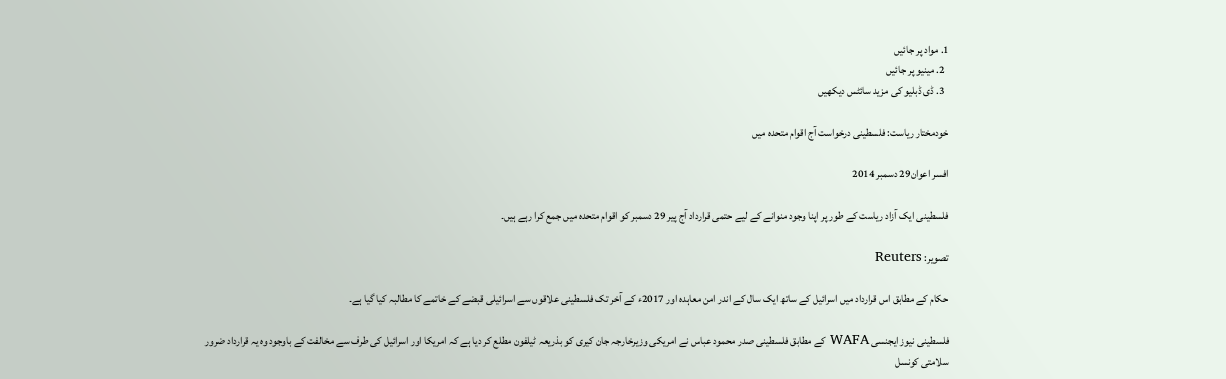1. مواد پر جائیں
  2. مینیو پر جائیں
  3. ڈی ڈبلیو کی مزید سائٹس دیکھیں

خودمختار ریاست: فلسطینی درخواست آج اقوام متحدہ میں

افسر اعوان29 دسمبر 2014

فلسطینی ایک آزاد ریاست کے طور پر اپنا وجود منوانے کے لیے حتمی قرارداد آج پیر 29 دسمبر کو اقوام متحدہ میں جمع کرا رہے ہیں۔

تصویر: Reuters

حکام کے مطابق اس قرارداد میں اسرائیل کے ساتھ ایک سال کے اندر امن معاہدہ اور 2017ء کے آخر تک فلسطینی علاقوں سے اسرائیلی قبضے کے خاتمے کا مطالبہ کیا گیا ہے۔

فلسطینی نیوز ایجنسی WAFA کے مطابق فلسطینی صدر محمود عباس نے امریکی وزیرخارجہ جان کیری کو بذریعہ ٹیلفون مطلع کر دیا ہے کہ امریکا اور اسرائیل کی طرف سے مخالفت کے باوجود وہ یہ قرارداد ضرور سلامتی کونسل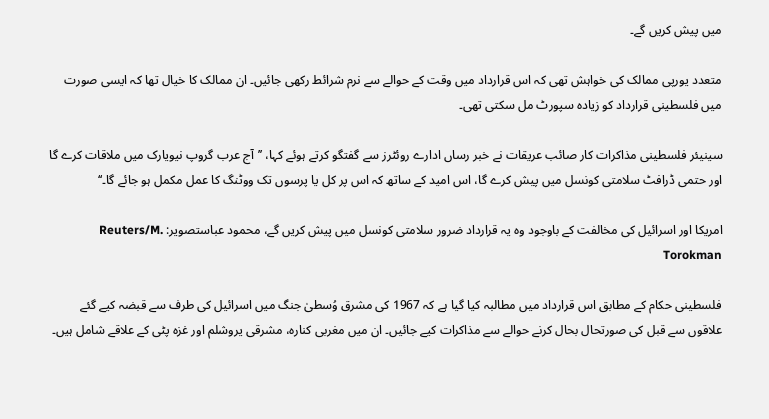میں پیش کریں گے۔

متعدد یورپی ممالک کی خواہش تھی کہ اس قرارداد میں وقت کے حوالے سے نرم شرائط رکھی جائیں۔ ان ممالک کا خیال تھا کہ ایسی صورت میں فلسطینی قرارداد کو زیادہ سپورٹ مل سکتی تھی۔

سینیئر فلسطینی مذاکرات کار صائب عریقات نے خبر رساں ادارے روئٹرز سے گفتگو کرتے ہوئے کہا، ’’آج عرب گروپ نیویارک میں ملاقات کرے گا اور حتمی ڈرافٹ سلامتی کونسل میں پیش کرے گا، اس امید کے ساتھ کہ اس پر کل یا پرسوں تک ووٹنگ کا عمل مکمل ہو جائے گا۔‘‘

امریکا اور اسرائیل کی مخالفت کے باوجود وہ یہ قرارداد ضرور سلامتی کونسل میں پیش کریں گے، محمود عباستصویر: Reuters/M. Torokman

فلسطینی حکام کے مطابق اس قرارداد میں مطالبہ کیا گیا ہے کہ 1967 کی مشرق وُسطیٰ جنگ میں اسرائیل کی طرف سے قبضہ کیے گئے علاقوں سے قبل کی صورتحال بحال کرنے حوالے سے مذاکرات کیے جائیں۔ ان میں مغربی کنارہ، مشرقی یروشلم اور غزہ پٹی کے علاقے شامل ہیں۔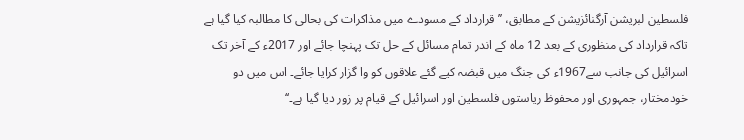فلسطین لبریشن آرگنائزیشن کے مطابق، ’’قرارداد کے مسودے میں مذاکرات کی بحالی کا مطالبہ کیا گیا ہے تاکہ قرارداد کی منظوری کے بعد 12 ماہ کے اندر تمام مسائل کے حل تک پہنچا جائے اور 2017ء کے آخر تک اسرائیل کی جانب سے1967ء کی جنگ میں قبضہ کیے گئے علاقوں کو وا گزار کرایا جائے۔ اس میں دو خودمختار، جمہوری اور محفوظ ریاستوں فلسطین اور اسرائیل کے قیام پر زور دیا گیا ہے۔‘‘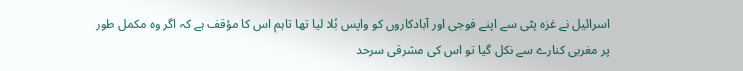اسرائیل نے غزہ پٹی سے اپنے فوجی اور آبادکاروں کو واپس بُلا لیا تھا تاہم اس کا مؤقف ہے کہ اگر وہ مکمل طور پر مغربی کنارے سے نکل گیا تو اس کی مشرقی سرحد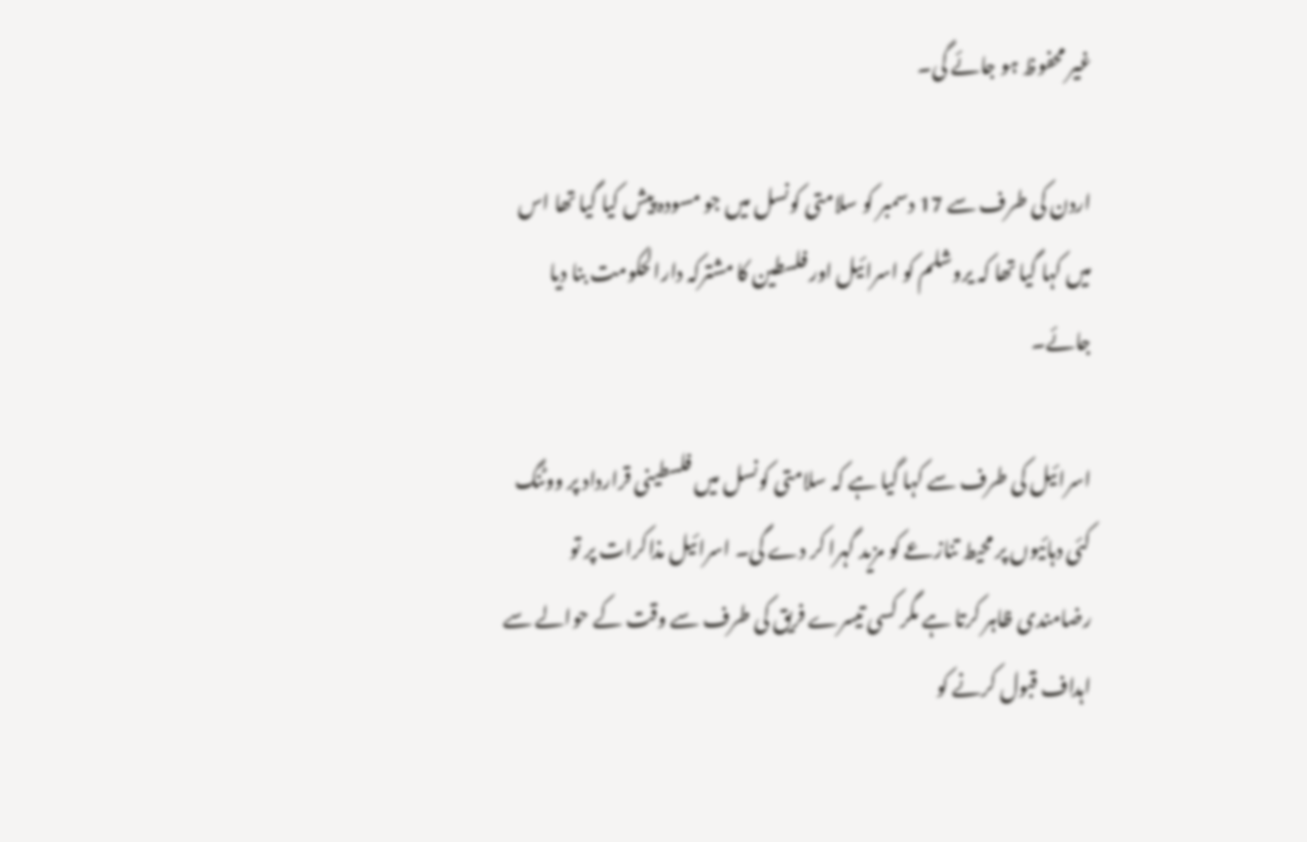غیر محفوظ ہو جائے گی۔

اردن کی طرف سے 17 دسمبر کو سلامتی کونسل میں جو مسودہ پیش کیا گیا تھا اس میں کہا گیا تھا کہ یروشلم کو اسرائیل اور فلسطین کا مشترکہ دارالحکومت بنا دیا جائے۔

اسرائیل کی طرف سے کہا گیا ہے کہ سلامتی کونسل میں فلسطینی قرارداد پر ووٹنگ کئی دہائیوں پر محیط تنازعے کو مزید گہرا کر دے گی۔ اسرائیل مذاکرات پر تو رضامندی ظاہر کرتا ہے مگر کسی تیسرے فریق کی طرف سے وقت کے حوالے سے اہداف قبول کرنے کو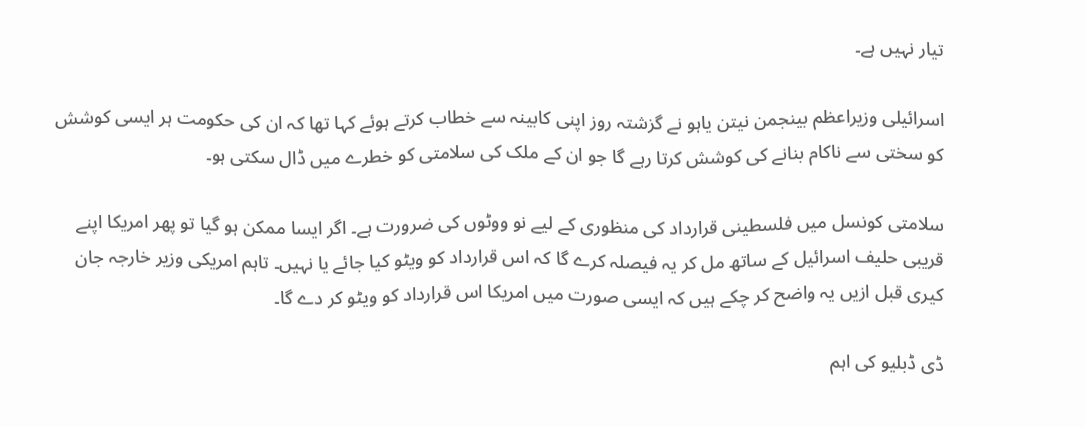تیار نہیں ہے۔

اسرائیلی وزیراعظم بینجمن نیتن یاہو نے گزشتہ روز اپنی کابینہ سے خطاب کرتے ہوئے کہا تھا کہ ان کی حکومت ہر ایسی کوشش کو سختی سے ناکام بنانے کی کوشش کرتا رہے گا جو ان کے ملک کی سلامتی کو خطرے میں ڈال سکتی ہو۔

سلامتی کونسل میں فلسطینی قرارداد کی منظوری کے لیے نو ووٹوں کی ضرورت ہے۔ اگر ایسا ممکن ہو گیا تو پھر امریکا اپنے قریبی حلیف اسرائیل کے ساتھ مل کر یہ فیصلہ کرے گا کہ اس قرارداد کو ویٹو کیا جائے یا نہیں۔ تاہم امریکی وزیر خارجہ جان کیری قبل ازیں یہ واضح کر چکے ہیں کہ ایسی صورت میں امریکا اس قرارداد کو ویٹو کر دے گا۔

ڈی ڈبلیو کی اہم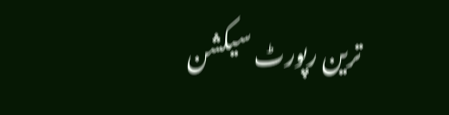ترین رپورٹ سیکشن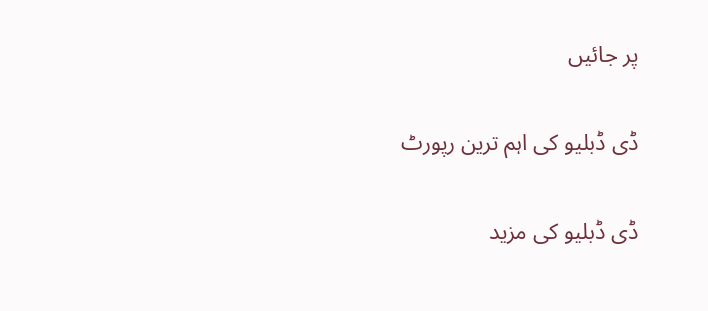پر جائیں

ڈی ڈبلیو کی اہم ترین رپورٹ

ڈی ڈبلیو کی مزید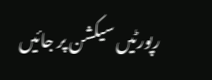رپورٹیں سیکشن پر جائیں